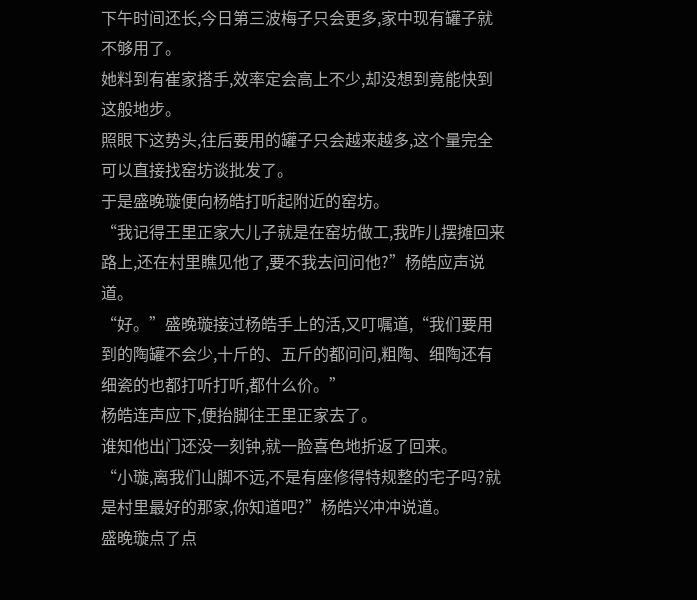下午时间还长,今日第三波梅子只会更多,家中现有罐子就不够用了。
她料到有崔家搭手,效率定会高上不少,却没想到竟能快到这般地步。
照眼下这势头,往后要用的罐子只会越来越多,这个量完全可以直接找窑坊谈批发了。
于是盛晚璇便向杨皓打听起附近的窑坊。
“我记得王里正家大儿子就是在窑坊做工,我昨儿摆摊回来路上,还在村里瞧见他了,要不我去问问他?”杨皓应声说道。
“好。”盛晚璇接过杨皓手上的活,又叮嘱道,“我们要用到的陶罐不会少,十斤的、五斤的都问问,粗陶、细陶还有细瓷的也都打听打听,都什么价。”
杨皓连声应下,便抬脚往王里正家去了。
谁知他出门还没一刻钟,就一脸喜色地折返了回来。
“小璇,离我们山脚不远,不是有座修得特规整的宅子吗?就是村里最好的那家,你知道吧?”杨皓兴冲冲说道。
盛晚璇点了点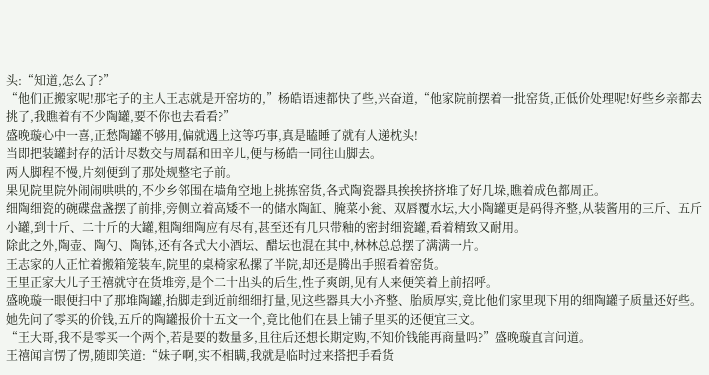头:“知道,怎么了?”
“他们正搬家呢!那宅子的主人王志就是开窑坊的,”杨皓语速都快了些,兴奋道,“他家院前摆着一批窑货,正低价处理呢!好些乡亲都去挑了,我瞧着有不少陶罐,要不你也去看看?”
盛晚璇心中一喜,正愁陶罐不够用,偏就遇上这等巧事,真是瞌睡了就有人递枕头!
当即把装罐封存的活计尽数交与周磊和田辛儿,便与杨皓一同往山脚去。
两人脚程不慢,片刻便到了那处规整宅子前。
果见院里院外闹闹哄哄的,不少乡邻围在墙角空地上挑拣窑货,各式陶瓷器具挨挨挤挤堆了好几垛,瞧着成色都周正。
细陶细瓷的碗碟盘盏摆了前排,旁侧立着高矮不一的储水陶缸、腌菜小瓮、双唇覆水坛,大小陶罐更是码得齐整,从装酱用的三斤、五斤小罐,到十斤、二十斤的大罐,粗陶细陶应有尽有,甚至还有几只带釉的密封细瓷罐,看着精致又耐用。
除此之外,陶壶、陶勺、陶钵,还有各式大小酒坛、醋坛也混在其中,林林总总摆了满满一片。
王志家的人正忙着搬箱笼装车,院里的桌椅家私摞了半院,却还是腾出手照看着窑货。
王里正家大儿子王禧就守在货堆旁,是个二十出头的后生,性子爽朗,见有人来便笑着上前招呼。
盛晚璇一眼便扫中了那堆陶罐,抬脚走到近前细细打量,见这些器具大小齐整、胎质厚实,竟比他们家里现下用的细陶罐子质量还好些。
她先问了零买的价钱,五斤的陶罐报价十五文一个,竟比他们在县上铺子里买的还便宜三文。
“王大哥,我不是零买一个两个,若是要的数量多,且往后还想长期定购,不知价钱能再商量吗?”盛晚璇直言问道。
王禧闻言愣了愣,随即笑道:“妹子啊,实不相瞒,我就是临时过来搭把手看货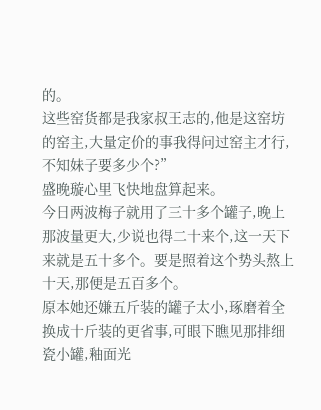的。
这些窑货都是我家叔王志的,他是这窑坊的窑主,大量定价的事我得问过窑主才行,不知妹子要多少个?”
盛晚璇心里飞快地盘算起来。
今日两波梅子就用了三十多个罐子,晚上那波量更大,少说也得二十来个,这一天下来就是五十多个。要是照着这个势头熬上十天,那便是五百多个。
原本她还嫌五斤装的罐子太小,琢磨着全换成十斤装的更省事,可眼下瞧见那排细瓷小罐,釉面光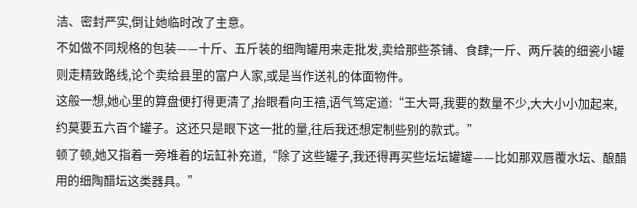洁、密封严实,倒让她临时改了主意。
不如做不同规格的包装——十斤、五斤装的细陶罐用来走批发,卖给那些茶铺、食肆;一斤、两斤装的细瓷小罐则走精致路线,论个卖给县里的富户人家,或是当作送礼的体面物件。
这般一想,她心里的算盘便打得更清了,抬眼看向王禧,语气笃定道:“王大哥,我要的数量不少,大大小小加起来,约莫要五六百个罐子。这还只是眼下这一批的量,往后我还想定制些别的款式。”
顿了顿,她又指着一旁堆着的坛缸补充道,“除了这些罐子,我还得再买些坛坛罐罐——比如那双唇覆水坛、酿醋用的细陶醋坛这类器具。”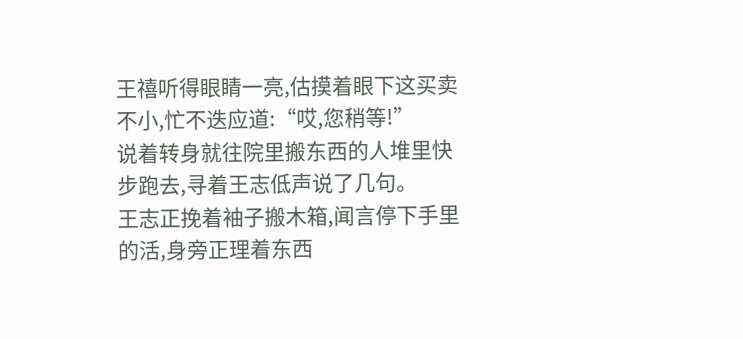王禧听得眼睛一亮,估摸着眼下这买卖不小,忙不迭应道:“哎,您稍等!”
说着转身就往院里搬东西的人堆里快步跑去,寻着王志低声说了几句。
王志正挽着袖子搬木箱,闻言停下手里的活,身旁正理着东西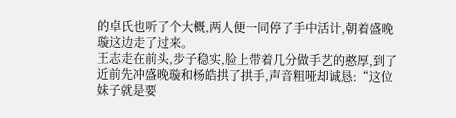的卓氏也听了个大概,两人便一同停了手中活计,朝着盛晚璇这边走了过来。
王志走在前头,步子稳实,脸上带着几分做手艺的憨厚,到了近前先冲盛晚璇和杨皓拱了拱手,声音粗哑却诚恳:“这位妹子就是要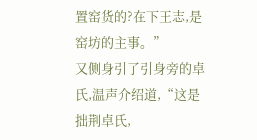置窑货的?在下王志,是窑坊的主事。”
又侧身引了引身旁的卓氏,温声介绍道,“这是拙荆卓氏,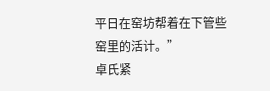平日在窑坊帮着在下管些窑里的活计。”
卓氏紧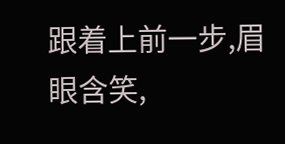跟着上前一步,眉眼含笑,